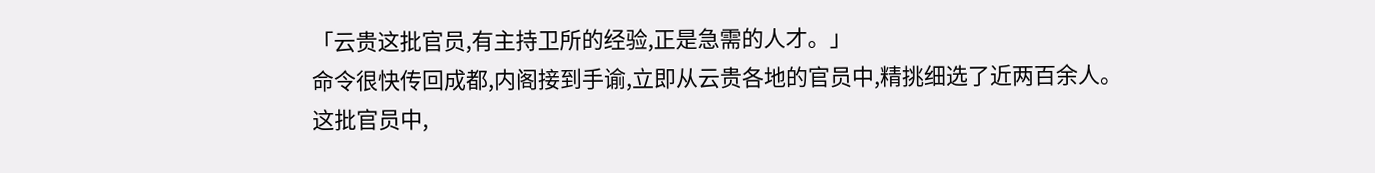「云贵这批官员,有主持卫所的经验,正是急需的人才。」
命令很快传回成都,内阁接到手谕,立即从云贵各地的官员中,精挑细选了近两百余人。
这批官员中,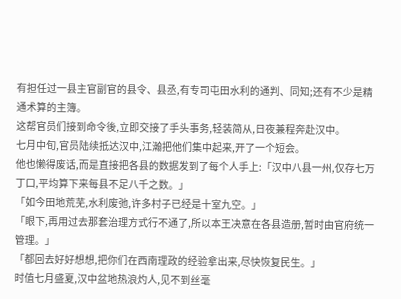有担任过一县主官副官的县令、县丞,有专司屯田水利的通判、同知;还有不少是精通术算的主簿。
这帮官员们接到命令後,立即交接了手头事务,轻装简从,日夜兼程奔赴汉中。
七月中旬,官员陆续抵达汉中,江瀚把他们集中起来,开了一个短会。
他也懒得废话,而是直接把各县的数据发到了每个人手上:「汉中八县一州,仅存七万丁口,平均算下来每县不足八千之数。」
「如今田地荒芜,水利废弛,许多村子已经是十室九空。」
「眼下,再用过去那套治理方式行不通了,所以本王决意在各县造册,暂时由官府统一管理。」
「都回去好好想想,把你们在西南理政的经验拿出来,尽快恢复民生。」
时值七月盛夏,汉中盆地热浪灼人,见不到丝毫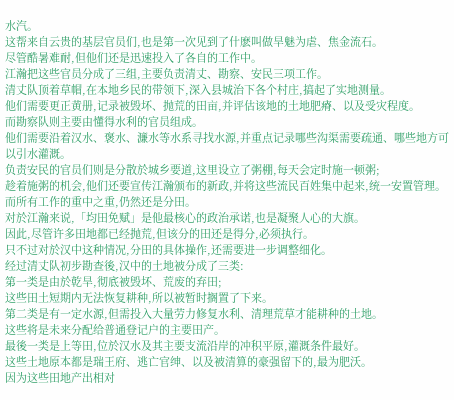水汽。
这帮来自云贵的基层官员们,也是第一次见到了什麽叫做旱魅为虐、焦金流石。
尽管酷暑难耐,但他们还是迅速投入了各自的工作中。
江瀚把这些官员分成了三组,主要负责清丈、勘察、安民三项工作。
清丈队顶着草帽,在本地乡民的带领下,深入县城治下各个村庄,搞起了实地测量。
他们需要更正黄册,记录被毁坏、抛荒的田亩,并评估该地的土地肥瘠、以及受灾程度。
而勘察队则主要由懂得水利的官员组成。
他们需要沿着汉水、褒水、濂水等水系寻找水源,并重点记录哪些沟渠需要疏通、哪些地方可以引水灌溉。
负责安民的官员们则是分散於城乡要道,这里设立了粥棚,每天会定时施一顿粥;
趁着施粥的机会,他们还要宣传江瀚颁布的新政,并将这些流民百姓集中起来,统一安置管理。
而所有工作的重中之重,仍然还是分田。
对於江瀚来说,「均田免赋」是他最核心的政治承诺,也是凝聚人心的大旗。
因此,尽管许多田地都已经抛荒,但该分的田还是得分,必须执行。
只不过对於汉中这种情况,分田的具体操作,还需要进一步调整细化。
经过清丈队初步勘查後,汉中的土地被分成了三类:
第一类是由於乾旱,彻底被毁坏、荒废的弃田;
这些田土短期内无法恢复耕种,所以被暂时搁置了下来。
第二类是有一定水源,但需投入大量劳力修复水利、清理荒草才能耕种的土地。
这些将是未来分配给普通登记户的主要田产。
最後一类是上等田,位於汉水及其主要支流沿岸的冲积平原,灌溉条件最好。
这些土地原本都是瑞王府、逃亡官绅、以及被清算的豪强留下的,最为肥沃。
因为这些田地产出相对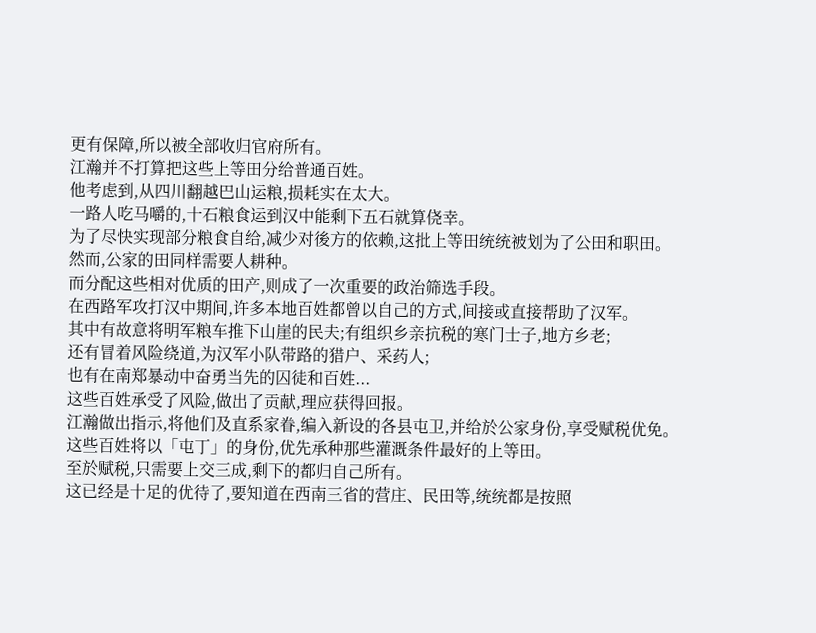更有保障,所以被全部收归官府所有。
江瀚并不打算把这些上等田分给普通百姓。
他考虑到,从四川翻越巴山运粮,损耗实在太大。
一路人吃马嚼的,十石粮食运到汉中能剩下五石就算侥幸。
为了尽快实现部分粮食自给,减少对後方的依赖,这批上等田统统被划为了公田和职田。
然而,公家的田同样需要人耕种。
而分配这些相对优质的田产,则成了一次重要的政治筛选手段。
在西路军攻打汉中期间,许多本地百姓都曾以自己的方式,间接或直接帮助了汉军。
其中有故意将明军粮车推下山崖的民夫;有组织乡亲抗税的寒门士子,地方乡老;
还有冒着风险绕道,为汉军小队带路的猎户、采药人;
也有在南郑暴动中奋勇当先的囚徒和百姓...
这些百姓承受了风险,做出了贡献,理应获得回报。
江瀚做出指示,将他们及直系家眷,编入新设的各县屯卫,并给於公家身份,享受赋税优免。
这些百姓将以「屯丁」的身份,优先承种那些灌溉条件最好的上等田。
至於赋税,只需要上交三成,剩下的都归自己所有。
这已经是十足的优待了,要知道在西南三省的营庄、民田等,统统都是按照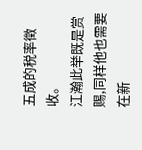五成的税率徵收。
江瀚此举既是赏赐,同样他也需要在新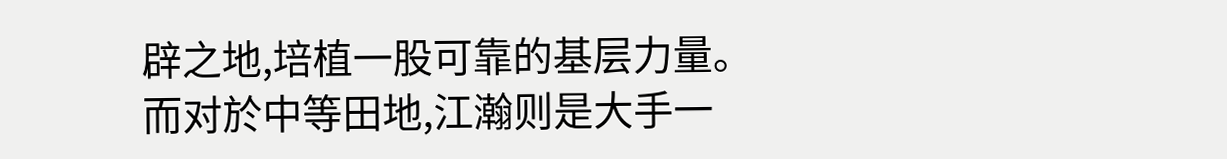辟之地,培植一股可靠的基层力量。
而对於中等田地,江瀚则是大手一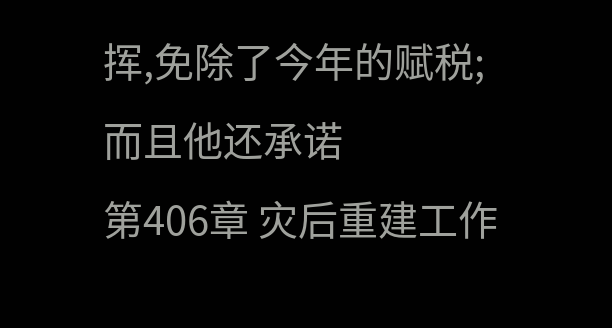挥,免除了今年的赋税;
而且他还承诺
第406章 灾后重建工作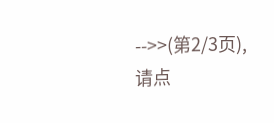-->>(第2/3页),请点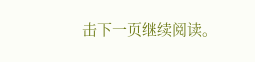击下一页继续阅读。